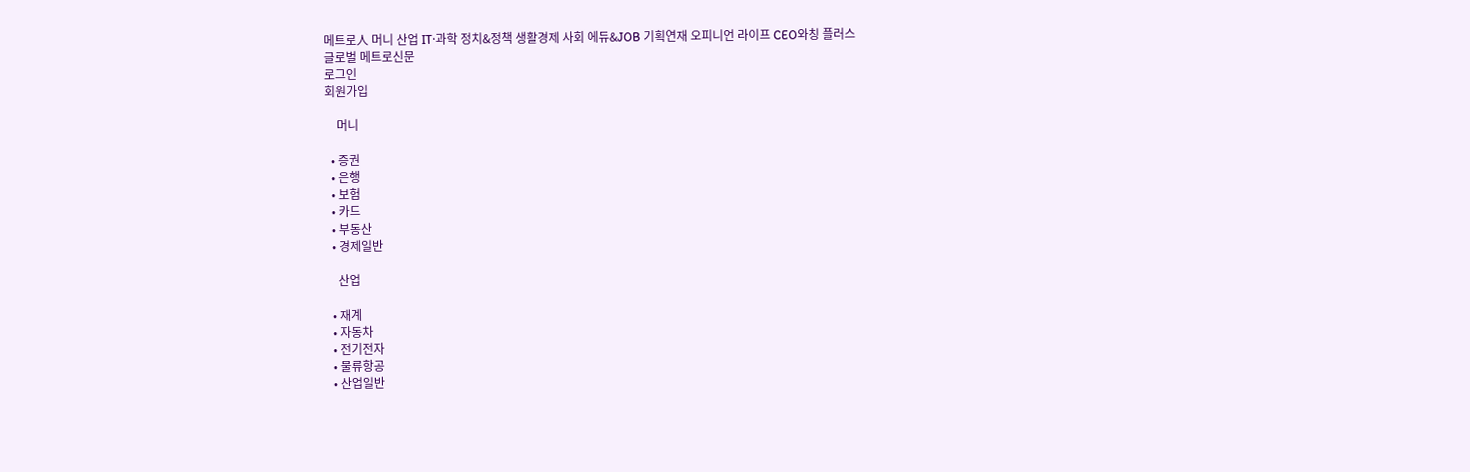메트로人 머니 산업 IT·과학 정치&정책 생활경제 사회 에듀&JOB 기획연재 오피니언 라이프 CEO와칭 플러스
글로벌 메트로신문
로그인
회원가입

    머니

  • 증권
  • 은행
  • 보험
  • 카드
  • 부동산
  • 경제일반

    산업

  • 재계
  • 자동차
  • 전기전자
  • 물류항공
  • 산업일반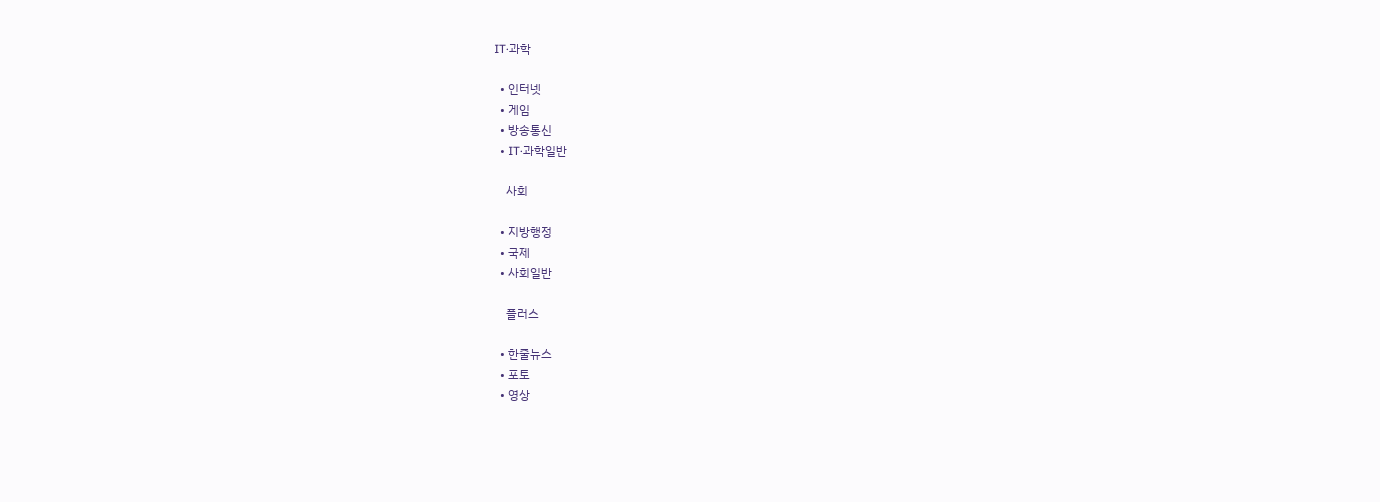IT·과학

  • 인터넷
  • 게임
  • 방송통신
  • IT·과학일반

    사회

  • 지방행정
  • 국제
  • 사회일반

    플러스

  • 한줄뉴스
  • 포토
  • 영상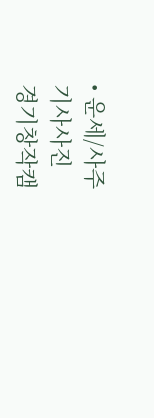• 운세/사주
기사사진
경기창작캠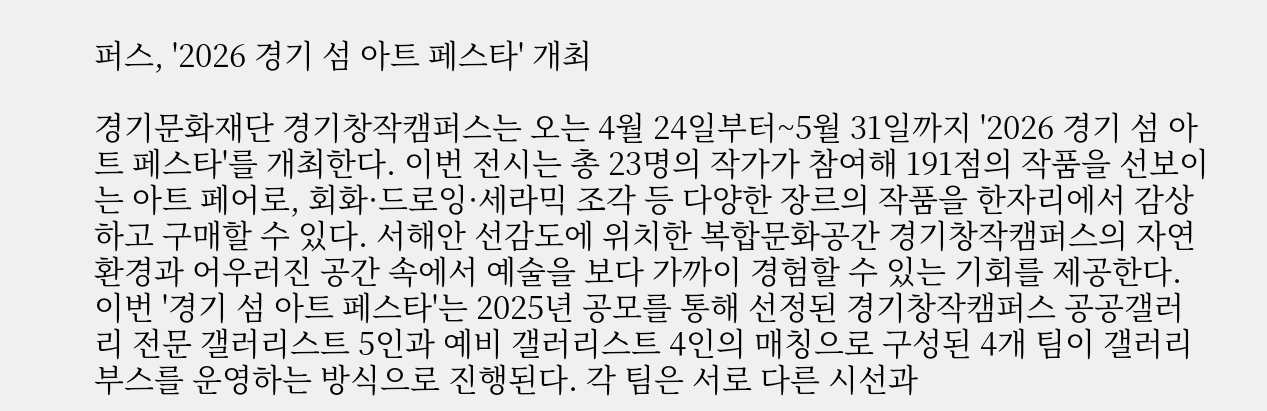퍼스, '2026 경기 섬 아트 페스타' 개최

경기문화재단 경기창작캠퍼스는 오는 4월 24일부터~5월 31일까지 '2026 경기 섬 아트 페스타'를 개최한다. 이번 전시는 총 23명의 작가가 참여해 191점의 작품을 선보이는 아트 페어로, 회화·드로잉·세라믹 조각 등 다양한 장르의 작품을 한자리에서 감상하고 구매할 수 있다. 서해안 선감도에 위치한 복합문화공간 경기창작캠퍼스의 자연환경과 어우러진 공간 속에서 예술을 보다 가까이 경험할 수 있는 기회를 제공한다. 이번 '경기 섬 아트 페스타'는 2025년 공모를 통해 선정된 경기창작캠퍼스 공공갤러리 전문 갤러리스트 5인과 예비 갤러리스트 4인의 매칭으로 구성된 4개 팀이 갤러리 부스를 운영하는 방식으로 진행된다. 각 팀은 서로 다른 시선과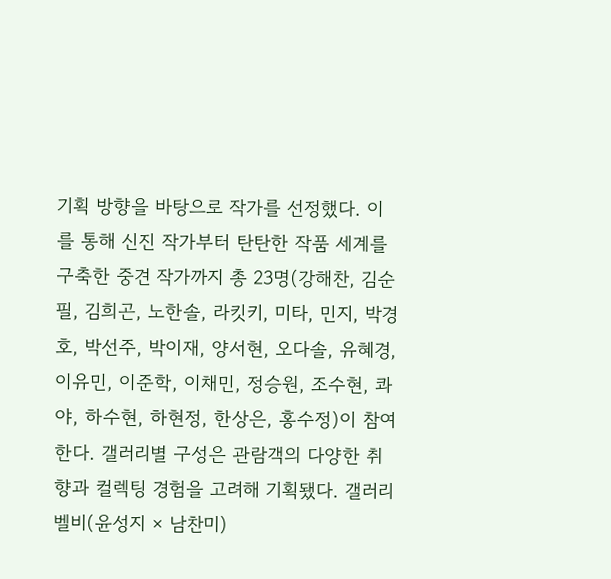기획 방향을 바탕으로 작가를 선정했다. 이를 통해 신진 작가부터 탄탄한 작품 세계를 구축한 중견 작가까지 총 23명(강해찬, 김순필, 김희곤, 노한솔, 라킷키, 미타, 민지, 박경호, 박선주, 박이재, 양서현, 오다솔, 유혜경, 이유민, 이준학, 이채민, 정승원, 조수현, 콰야, 하수현, 하현정, 한상은, 홍수정)이 참여한다. 갤러리별 구성은 관람객의 다양한 취향과 컬렉팅 경험을 고려해 기획됐다. 갤러리벨비(윤성지 × 남찬미)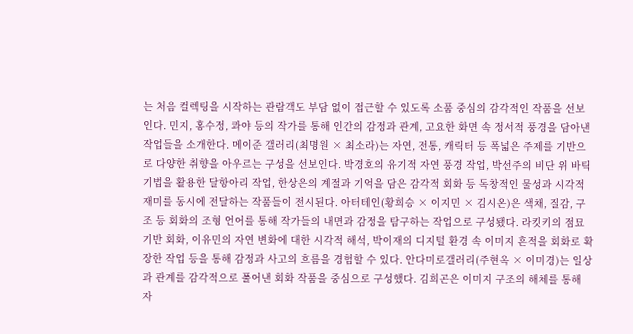는 처음 컬렉팅을 시작하는 관람객도 부담 없이 접근할 수 있도록 소품 중심의 감각적인 작품을 선보인다. 민지, 홍수정, 콰야 등의 작가를 통해 인간의 감정과 관계, 고요한 화면 속 정서적 풍경을 담아낸 작업들을 소개한다. 메이준 갤러리(최명원 × 최소라)는 자연, 전통, 캐릭터 등 폭넓은 주제를 기반으로 다양한 취향을 아우르는 구성을 선보인다. 박경호의 유기적 자연 풍경 작업, 박선주의 비단 위 바틱 기법을 활용한 달항아리 작업, 한상은의 계절과 기억을 담은 감각적 회화 등 독창적인 물성과 시각적 재미를 동시에 전달하는 작품들이 전시된다. 아터테인(황희승 × 이지민 × 김시온)은 색채, 질감, 구조 등 회화의 조형 언어를 통해 작가들의 내면과 감정을 탐구하는 작업으로 구성됐다. 라킷키의 점묘 기반 회화, 이유민의 자연 변화에 대한 시각적 해석, 박이재의 디지털 환경 속 이미지 흔적을 회화로 확장한 작업 등을 통해 감정과 사고의 흐름을 경험할 수 있다. 안다미로갤러리(주현옥 × 이미경)는 일상과 관계를 감각적으로 풀어낸 회화 작품을 중심으로 구성했다. 김희곤은 이미지 구조의 해체를 통해 자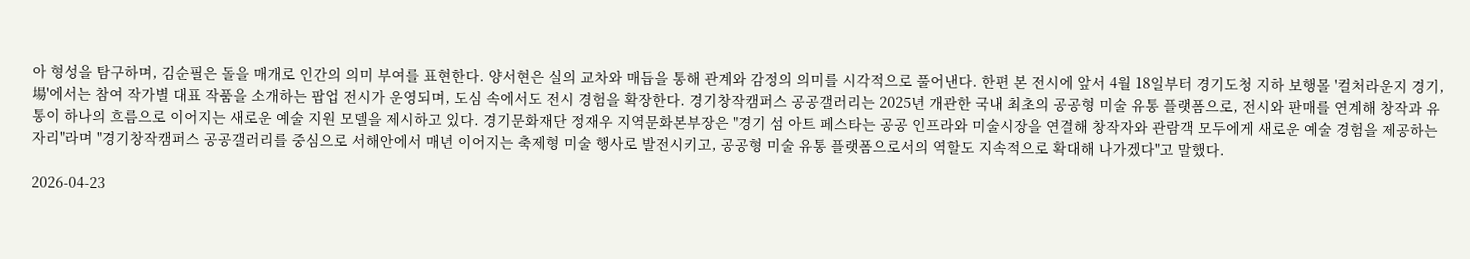아 형성을 탐구하며, 김순필은 돌을 매개로 인간의 의미 부여를 표현한다. 양서현은 실의 교차와 매듭을 통해 관계와 감정의 의미를 시각적으로 풀어낸다. 한편 본 전시에 앞서 4월 18일부터 경기도청 지하 보행몰 '컬처라운지 경기, 場'에서는 참여 작가별 대표 작품을 소개하는 팝업 전시가 운영되며, 도심 속에서도 전시 경험을 확장한다. 경기창작캠퍼스 공공갤러리는 2025년 개관한 국내 최초의 공공형 미술 유통 플랫폼으로, 전시와 판매를 연계해 창작과 유통이 하나의 흐름으로 이어지는 새로운 예술 지원 모델을 제시하고 있다. 경기문화재단 정재우 지역문화본부장은 "경기 섬 아트 페스타는 공공 인프라와 미술시장을 연결해 창작자와 관람객 모두에게 새로운 예술 경험을 제공하는 자리"라며 "경기창작캠퍼스 공공갤러리를 중심으로 서해안에서 매년 이어지는 축제형 미술 행사로 발전시키고, 공공형 미술 유통 플랫폼으로서의 역할도 지속적으로 확대해 나가겠다"고 말했다.

2026-04-23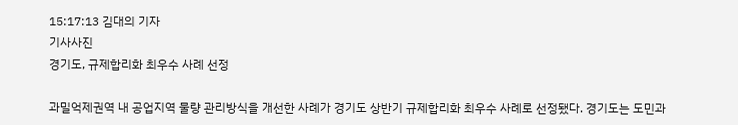15:17:13 김대의 기자
기사사진
경기도, 규제합리화 최우수 사례 선정

과밀억제권역 내 공업지역 물량 관리방식을 개선한 사례가 경기도 상반기 규제합리화 최우수 사례로 선정됐다. 경기도는 도민과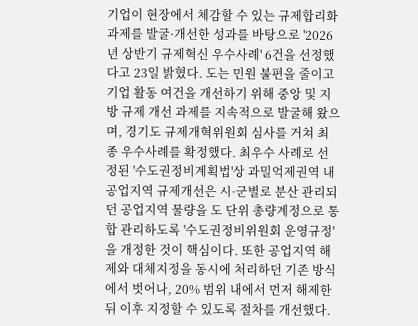기업이 현장에서 체감할 수 있는 규제합리화 과제를 발굴·개선한 성과를 바탕으로 '2026년 상반기 규제혁신 우수사례' 6건을 선정했다고 23일 밝혔다. 도는 민원 불편을 줄이고 기업 활동 여건을 개선하기 위해 중앙 및 지방 규제 개선 과제를 지속적으로 발굴해 왔으며, 경기도 규제개혁위원회 심사를 거쳐 최종 우수사례를 확정했다. 최우수 사례로 선정된 '수도권정비계획법'상 과밀억제권역 내 공업지역 규제개선은 시·군별로 분산 관리되던 공업지역 물량을 도 단위 총량계정으로 통합 관리하도록 '수도권정비위원회 운영규정'을 개정한 것이 핵심이다. 또한 공업지역 해제와 대체지정을 동시에 처리하던 기존 방식에서 벗어나, 20% 범위 내에서 먼저 해제한 뒤 이후 지정할 수 있도록 절차를 개선했다.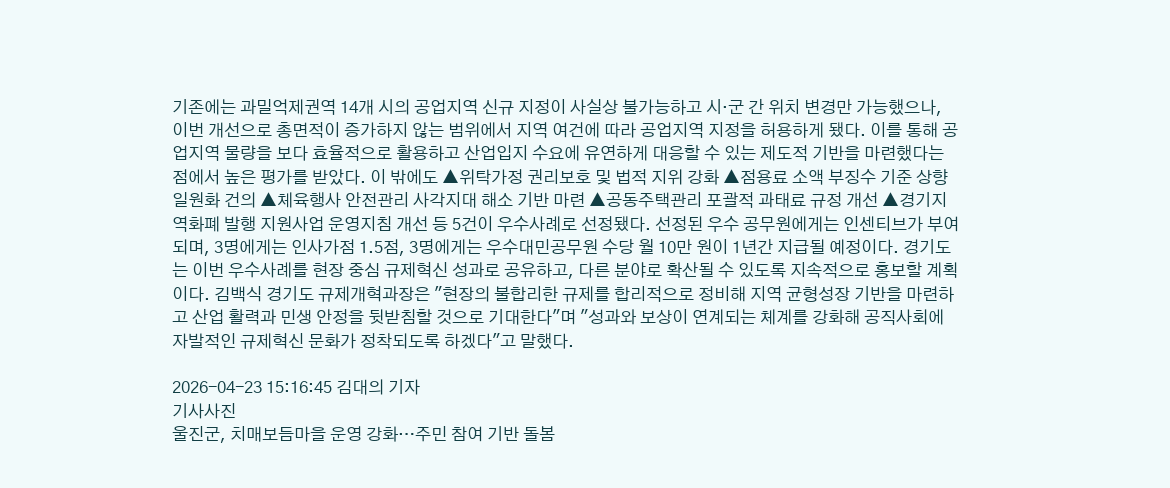기존에는 과밀억제권역 14개 시의 공업지역 신규 지정이 사실상 불가능하고 시·군 간 위치 변경만 가능했으나, 이번 개선으로 총면적이 증가하지 않는 범위에서 지역 여건에 따라 공업지역 지정을 허용하게 됐다. 이를 통해 공업지역 물량을 보다 효율적으로 활용하고 산업입지 수요에 유연하게 대응할 수 있는 제도적 기반을 마련했다는 점에서 높은 평가를 받았다. 이 밖에도 ▲위탁가정 권리보호 및 법적 지위 강화 ▲점용료 소액 부징수 기준 상향 일원화 건의 ▲체육행사 안전관리 사각지대 해소 기반 마련 ▲공동주택관리 포괄적 과태료 규정 개선 ▲경기지역화폐 발행 지원사업 운영지침 개선 등 5건이 우수사례로 선정됐다. 선정된 우수 공무원에게는 인센티브가 부여되며, 3명에게는 인사가점 1.5점, 3명에게는 우수대민공무원 수당 월 10만 원이 1년간 지급될 예정이다. 경기도는 이번 우수사례를 현장 중심 규제혁신 성과로 공유하고, 다른 분야로 확산될 수 있도록 지속적으로 홍보할 계획이다. 김백식 경기도 규제개혁과장은 "현장의 불합리한 규제를 합리적으로 정비해 지역 균형성장 기반을 마련하고 산업 활력과 민생 안정을 뒷받침할 것으로 기대한다"며 "성과와 보상이 연계되는 체계를 강화해 공직사회에 자발적인 규제혁신 문화가 정착되도록 하겠다"고 말했다.

2026-04-23 15:16:45 김대의 기자
기사사진
울진군, 치매보듬마을 운영 강화…주민 참여 기반 돌봄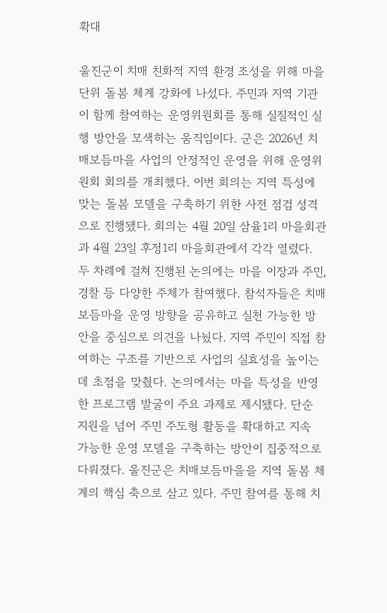확대

울진군이 치매 친화적 지역 환경 조성을 위해 마을 단위 돌봄 체계 강화에 나섰다. 주민과 지역 기관이 함께 참여하는 운영위원회를 통해 실질적인 실행 방안을 모색하는 움직임이다. 군은 2026년 치매보듬마을 사업의 안정적인 운영을 위해 운영위원회 회의를 개최했다. 이번 회의는 지역 특성에 맞는 돌봄 모델을 구축하기 위한 사전 점검 성격으로 진행됐다. 회의는 4월 20일 삼율1리 마을회관과 4월 23일 후정1리 마을회관에서 각각 열렸다. 두 차례에 걸쳐 진행된 논의에는 마을 이장과 주민, 경찰 등 다양한 주체가 참여했다. 참석자들은 치매보듬마을 운영 방향을 공유하고 실천 가능한 방안을 중심으로 의견을 나눴다. 지역 주민이 직접 참여하는 구조를 기반으로 사업의 실효성을 높이는 데 초점을 맞췄다. 논의에서는 마을 특성을 반영한 프로그램 발굴이 주요 과제로 제시됐다. 단순 지원을 넘어 주민 주도형 활동을 확대하고 지속 가능한 운영 모델을 구축하는 방안이 집중적으로 다뤄졌다. 울진군은 치매보듬마을을 지역 돌봄 체계의 핵심 축으로 삼고 있다. 주민 참여를 통해 치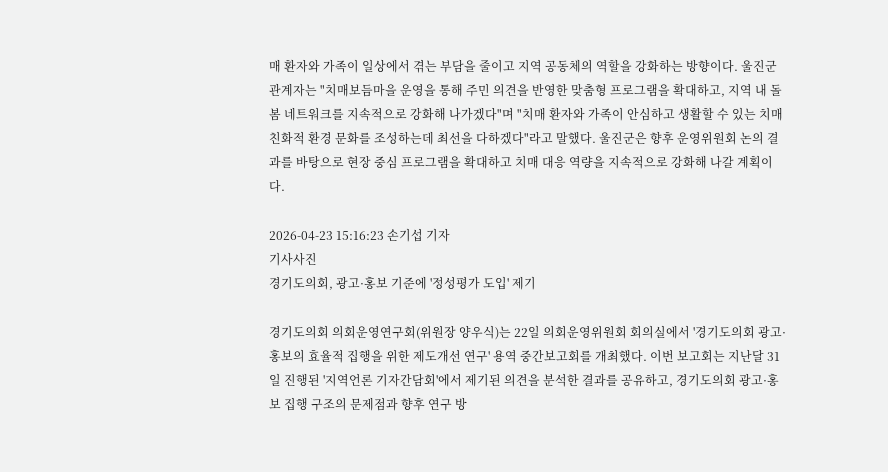매 환자와 가족이 일상에서 겪는 부담을 줄이고 지역 공동체의 역할을 강화하는 방향이다. 울진군 관계자는 "치매보듬마을 운영을 통해 주민 의견을 반영한 맞춤형 프로그램을 확대하고, 지역 내 돌봄 네트워크를 지속적으로 강화해 나가겠다"며 "치매 환자와 가족이 안심하고 생활할 수 있는 치매 친화적 환경 문화를 조성하는데 최선을 다하겠다"라고 말했다. 울진군은 향후 운영위원회 논의 결과를 바탕으로 현장 중심 프로그램을 확대하고 치매 대응 역량을 지속적으로 강화해 나갈 계획이다.

2026-04-23 15:16:23 손기섭 기자
기사사진
경기도의회, 광고·홍보 기준에 '정성평가 도입' 제기

경기도의회 의회운영연구회(위원장 양우식)는 22일 의회운영위원회 회의실에서 '경기도의회 광고·홍보의 효율적 집행을 위한 제도개선 연구' 용역 중간보고회를 개최했다. 이번 보고회는 지난달 31일 진행된 '지역언론 기자간담회'에서 제기된 의견을 분석한 결과를 공유하고, 경기도의회 광고·홍보 집행 구조의 문제점과 향후 연구 방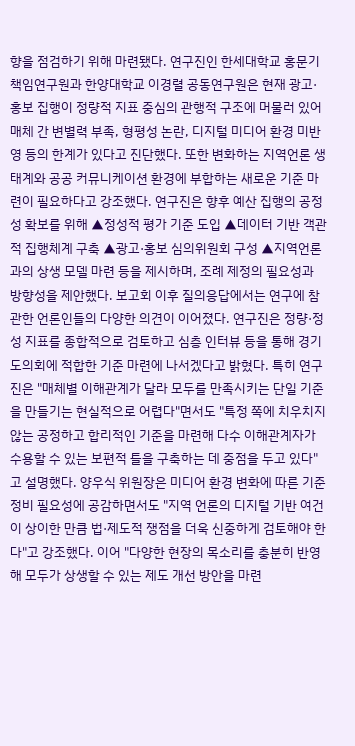향을 점검하기 위해 마련됐다. 연구진인 한세대학교 홍문기 책임연구원과 한양대학교 이경렬 공동연구원은 현재 광고·홍보 집행이 정량적 지표 중심의 관행적 구조에 머물러 있어 매체 간 변별력 부족, 형평성 논란, 디지털 미디어 환경 미반영 등의 한계가 있다고 진단했다. 또한 변화하는 지역언론 생태계와 공공 커뮤니케이션 환경에 부합하는 새로운 기준 마련이 필요하다고 강조했다. 연구진은 향후 예산 집행의 공정성 확보를 위해 ▲정성적 평가 기준 도입 ▲데이터 기반 객관적 집행체계 구축 ▲광고·홍보 심의위원회 구성 ▲지역언론과의 상생 모델 마련 등을 제시하며, 조례 제정의 필요성과 방향성을 제안했다. 보고회 이후 질의응답에서는 연구에 참관한 언론인들의 다양한 의견이 이어졌다. 연구진은 정량·정성 지표를 종합적으로 검토하고 심층 인터뷰 등을 통해 경기도의회에 적합한 기준 마련에 나서겠다고 밝혔다. 특히 연구진은 "매체별 이해관계가 달라 모두를 만족시키는 단일 기준을 만들기는 현실적으로 어렵다"면서도 "특정 쪽에 치우치지 않는 공정하고 합리적인 기준을 마련해 다수 이해관계자가 수용할 수 있는 보편적 틀을 구축하는 데 중점을 두고 있다"고 설명했다. 양우식 위원장은 미디어 환경 변화에 따른 기준 정비 필요성에 공감하면서도 "지역 언론의 디지털 기반 여건이 상이한 만큼 법·제도적 쟁점을 더욱 신중하게 검토해야 한다"고 강조했다. 이어 "다양한 현장의 목소리를 충분히 반영해 모두가 상생할 수 있는 제도 개선 방안을 마련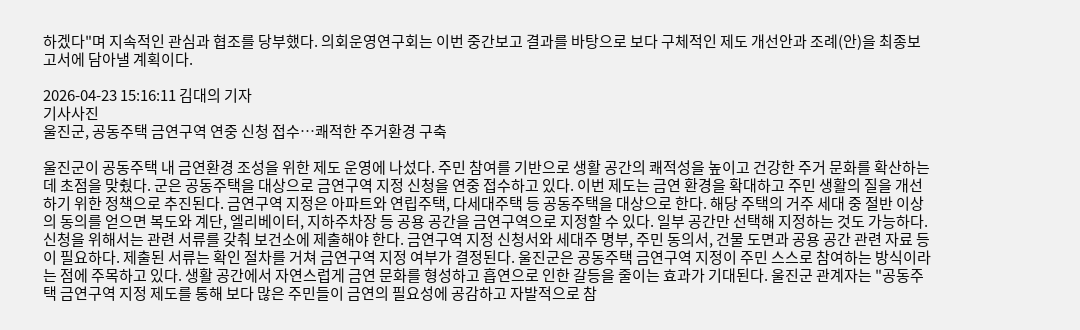하겠다"며 지속적인 관심과 협조를 당부했다. 의회운영연구회는 이번 중간보고 결과를 바탕으로 보다 구체적인 제도 개선안과 조례(안)을 최종보고서에 담아낼 계획이다.

2026-04-23 15:16:11 김대의 기자
기사사진
울진군, 공동주택 금연구역 연중 신청 접수…쾌적한 주거환경 구축

울진군이 공동주택 내 금연환경 조성을 위한 제도 운영에 나섰다. 주민 참여를 기반으로 생활 공간의 쾌적성을 높이고 건강한 주거 문화를 확산하는 데 초점을 맞췄다. 군은 공동주택을 대상으로 금연구역 지정 신청을 연중 접수하고 있다. 이번 제도는 금연 환경을 확대하고 주민 생활의 질을 개선하기 위한 정책으로 추진된다. 금연구역 지정은 아파트와 연립주택, 다세대주택 등 공동주택을 대상으로 한다. 해당 주택의 거주 세대 중 절반 이상의 동의를 얻으면 복도와 계단, 엘리베이터, 지하주차장 등 공용 공간을 금연구역으로 지정할 수 있다. 일부 공간만 선택해 지정하는 것도 가능하다. 신청을 위해서는 관련 서류를 갖춰 보건소에 제출해야 한다. 금연구역 지정 신청서와 세대주 명부, 주민 동의서, 건물 도면과 공용 공간 관련 자료 등이 필요하다. 제출된 서류는 확인 절차를 거쳐 금연구역 지정 여부가 결정된다. 울진군은 공동주택 금연구역 지정이 주민 스스로 참여하는 방식이라는 점에 주목하고 있다. 생활 공간에서 자연스럽게 금연 문화를 형성하고 흡연으로 인한 갈등을 줄이는 효과가 기대된다. 울진군 관계자는 "공동주택 금연구역 지정 제도를 통해 보다 많은 주민들이 금연의 필요성에 공감하고 자발적으로 참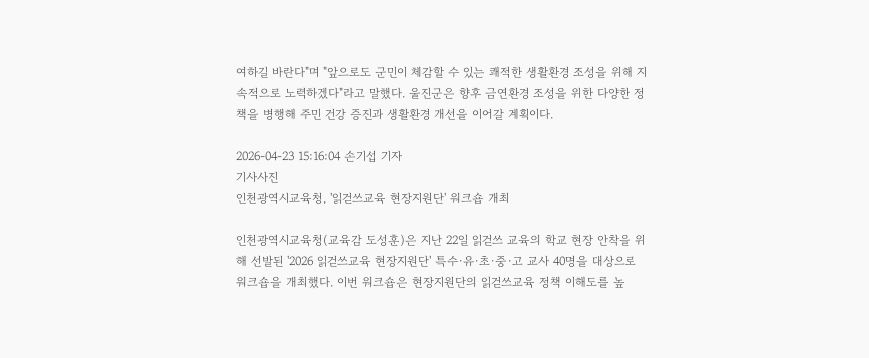여하길 바란다"며 "앞으로도 군민이 체감할 수 있는 쾌적한 생활환경 조성을 위해 지속적으로 노력하겠다"라고 말했다. 울진군은 향후 금연환경 조성을 위한 다양한 정책을 병행해 주민 건강 증진과 생활환경 개선을 이어갈 계획이다.

2026-04-23 15:16:04 손기섭 기자
기사사진
인천광역시교육청, '읽걷쓰교육 현장지원단' 워크숍 개최

인천광역시교육청(교육감 도성훈)은 지난 22일 읽걷쓰 교육의 학교 현장 안착을 위해 선발된 '2026 읽걷쓰교육 현장지원단' 특수·유·초·중·고 교사 40명을 대상으로 워크숍을 개최했다. 이번 워크숍은 현장지원단의 읽걷쓰교육 정책 이해도를 높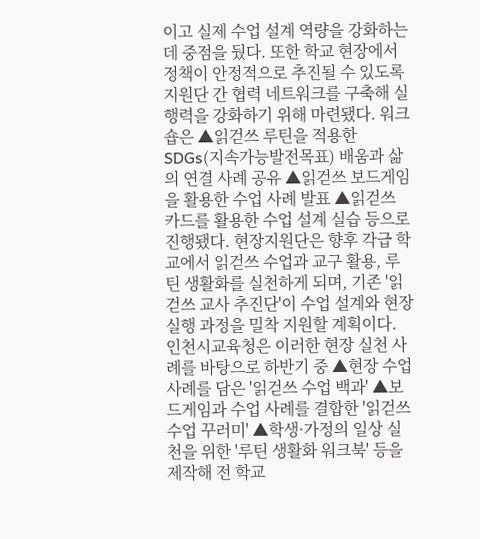이고 실제 수업 설계 역량을 강화하는 데 중점을 뒀다. 또한 학교 현장에서 정책이 안정적으로 추진될 수 있도록 지원단 간 협력 네트워크를 구축해 실행력을 강화하기 위해 마련됐다. 워크숍은 ▲읽걷쓰 루틴을 적용한 SDGs(지속가능발전목표) 배움과 삶의 연결 사례 공유 ▲읽걷쓰 보드게임을 활용한 수업 사례 발표 ▲읽걷쓰 카드를 활용한 수업 설계 실습 등으로 진행됐다. 현장지원단은 향후 각급 학교에서 읽걷쓰 수업과 교구 활용, 루틴 생활화를 실천하게 되며, 기존 '읽걷쓰 교사 추진단'이 수업 설계와 현장 실행 과정을 밀착 지원할 계획이다. 인천시교육청은 이러한 현장 실천 사례를 바탕으로 하반기 중 ▲현장 수업 사례를 담은 '읽걷쓰 수업 백과' ▲보드게임과 수업 사례를 결합한 '읽걷쓰 수업 꾸러미' ▲학생·가정의 일상 실천을 위한 '루틴 생활화 워크북' 등을 제작해 전 학교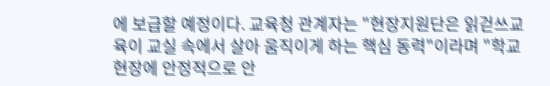에 보급할 예정이다. 교육청 관계자는 "현장지원단은 읽걷쓰교육이 교실 속에서 살아 움직이게 하는 핵심 동력"이라며 "학교 현장에 안정적으로 안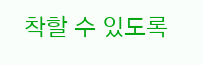착할 수 있도록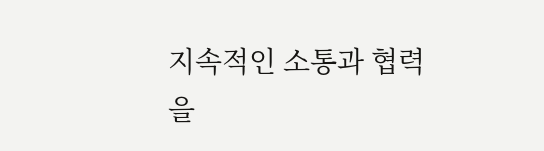지속적인 소통과 협력을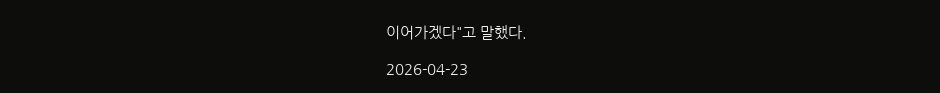이어가겠다"고 말했다.

2026-04-23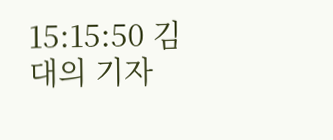15:15:50 김대의 기자